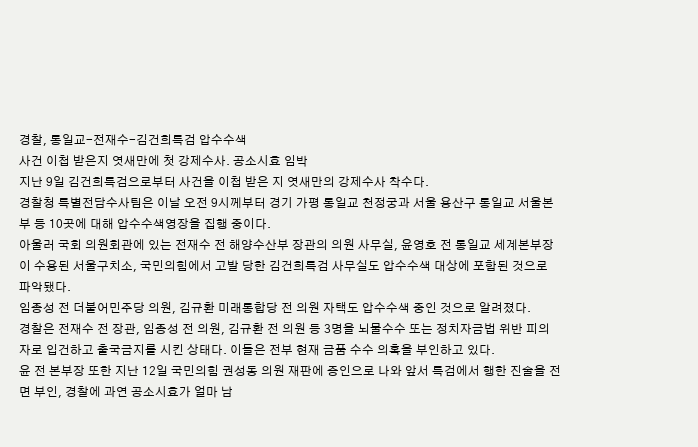경찰, 통일교-전재수-김건희특검 압수수색
사건 이첩 받은지 엿새만에 첫 강제수사. 공소시효 임박
지난 9일 김건희특검으로부터 사건을 이첩 받은 지 엿새만의 강제수사 착수다.
경찰청 특별전담수사팀은 이날 오전 9시께부터 경기 가평 통일교 천정궁과 서울 용산구 통일교 서울본부 등 10곳에 대해 압수수색영장을 집행 중이다.
아울러 국회 의원회관에 있는 전재수 전 해양수산부 장관의 의원 사무실, 윤영호 전 통일교 세계본부장이 수용된 서울구치소, 국민의힘에서 고발 당한 김건희특검 사무실도 압수수색 대상에 포함된 것으로 파악됐다.
임종성 전 더불어민주당 의원, 김규환 미래통합당 전 의원 자택도 압수수색 중인 것으로 알려졌다.
경찰은 전재수 전 장관, 임종성 전 의원, 김규환 전 의원 등 3명을 뇌물수수 또는 정치자금법 위반 피의자로 입건하고 출국금지를 시킨 상태다. 이들은 전부 현재 금품 수수 의혹을 부인하고 있다.
윤 전 본부장 또한 지난 12일 국민의힘 권성동 의원 재판에 증인으로 나와 앞서 특검에서 행한 진술을 전면 부인, 경찰에 과연 공소시효가 얼마 남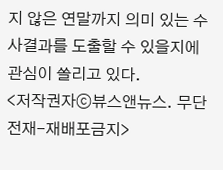지 않은 연말까지 의미 있는 수사결과를 도출할 수 있을지에 관심이 쏠리고 있다.
<저작권자ⓒ뷰스앤뉴스. 무단전재-재배포금지>